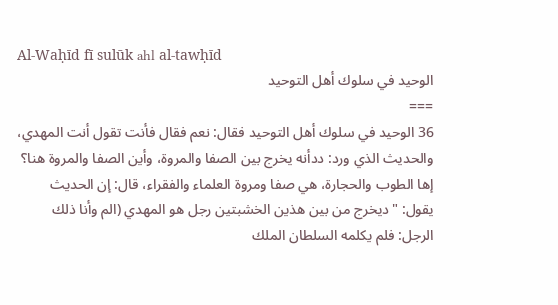Al-Waḥīd fī sulūk ahl al-tawḥīd
الوحيد في سلوك أهل التوحيد
===
36 الوحيد في سلوك أهل التوحيد فقال: نعم فقال فأنت تقول أنت المهدي، والحديث الذي ورد: ددأنه يخرج بين الصفا والمروة، وأين الصفا والمروة هنا؟ إها الطوب والحجارة، هي صفا ومروة العلماء والفقراء، قال: إن الحديث يقول: "ديخرج من بين هذين الخشبتين رجل هو المهدي (الم وأنا ذلك الرجل: فلم يكلمه السلطان الملك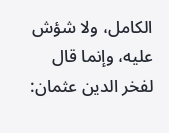الكامل، ولا شؤش عليه، وإنما قال لفخر الدين عثمان: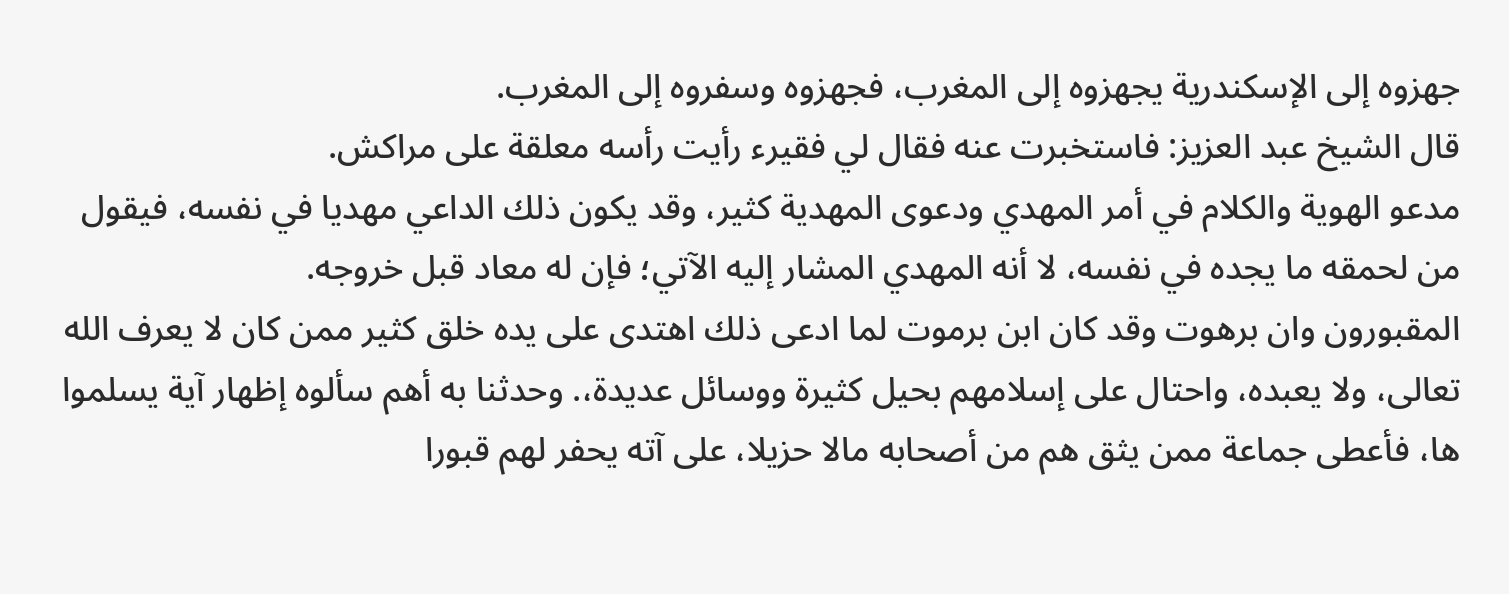جهزوه إلى الإسكندرية يجهزوه إلى المغرب، فجهزوه وسفروه إلى المغرب.
قال الشيخ عبد العزيز: فاستخبرت عنه فقال لي فقيرء رأيت رأسه معلقة على مراكش.
مدعو الهوية والكلام في أمر المهدي ودعوى المهدية كثير، وقد يكون ذلك الداعي مهديا في نفسه، فيقول من لحمقه ما يجده في نفسه، لا أنه المهدي المشار إليه الآتي؛ فإن له معاد قبل خروجه.
المقبورون وان برهوت وقد كان ابن برموت لما ادعى ذلك اهتدى على يده خلق كثير ممن كان لا يعرف الله تعالى، ولا يعبده، واحتال على إسلامهم بحيل كثيرة ووسائل عديدة،. وحدثنا به أهم سألوه إظهار آية يسلموا ها، فأعطى جماعة ممن يثق هم من أصحابه مالا حزيلا، على آته يحفر لهم قبورا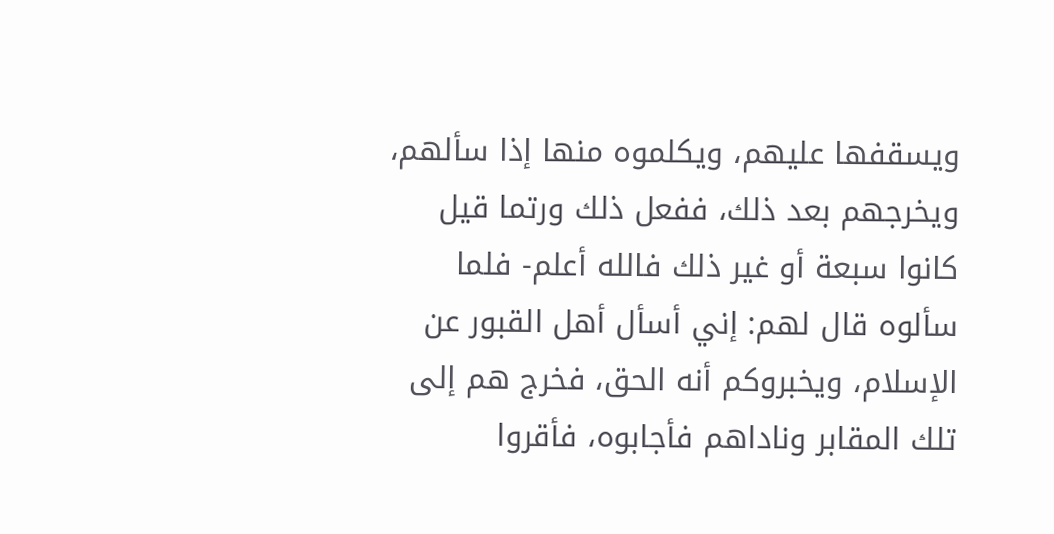ويسقفها عليهم، ويكلموه منها إذا سألهم، ويخرجهم بعد ذلك، ففعل ذلك ورتما قيل كانوا سبعة أو غير ذلك فالله أعلم- فلما سألوه قال لهم: إني أسأل أهل القبور عن الإسلام، ويخبروكم أنه الحق، فخرج هم إلى تلك المقابر وناداهم فأجابوه، فأقروا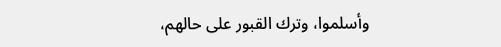وأسلموا، وترك القبور على حالهم،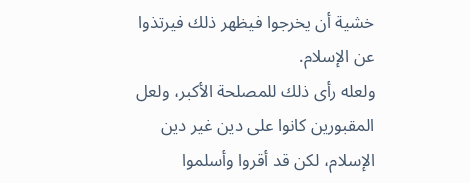خشية أن يخرجوا فيظهر ذلك فيرتذوا عن الإسلام.
ولعله رأى ذلك للمصلحة الأكبر، ولعل المقبورين كانوا على دين غير دين الإسلام، لكن قد أقروا وأسلموا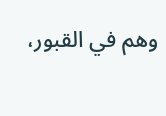وهم في القبور،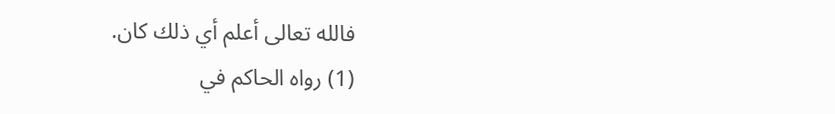فالله تعالى أعلم أي ذلك كان.
(1) رواه الحاكم في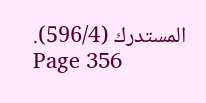المستدرك (596/4).
Page 356